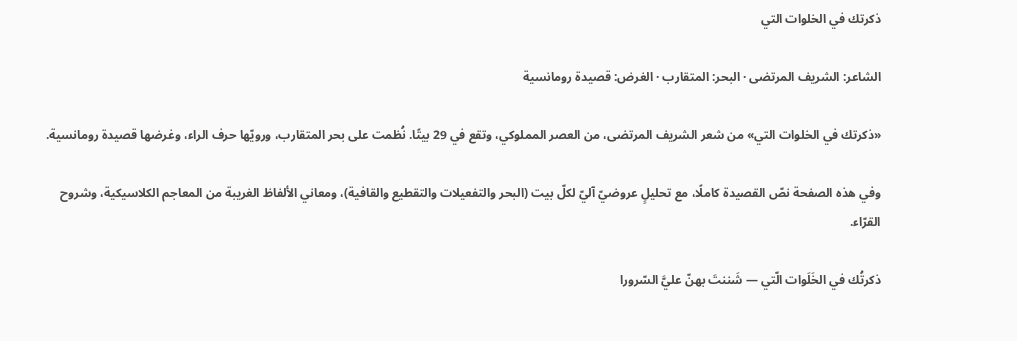ذكرتك في الخلوات التي

الشاعر: الشريف المرتضى · البحر: المتقارب · الغرض: قصيدة رومانسية

«ذكرتك في الخلوات التي» من شعر الشريف المرتضى، من العصر المملوكي، وتقع في 29 بيتًا. نُظمت على بحر المتقارب، ورويّها حرف الراء، وغرضها قصيدة رومانسية.

وفي هذه الصفحة نصّ القصيدة كاملًا، مع تحليلٍ عروضيّ آليّ لكلّ بيت (البحر والتفعيلات والتقطيع والقافية)، ومعاني الألفاظ الغريبة من المعاجم الكلاسيكية، وشروح القرّاء.

ذكرتُك في الخَلَوات الّتي — شَننتَ بهنّ عليَّ السّرورا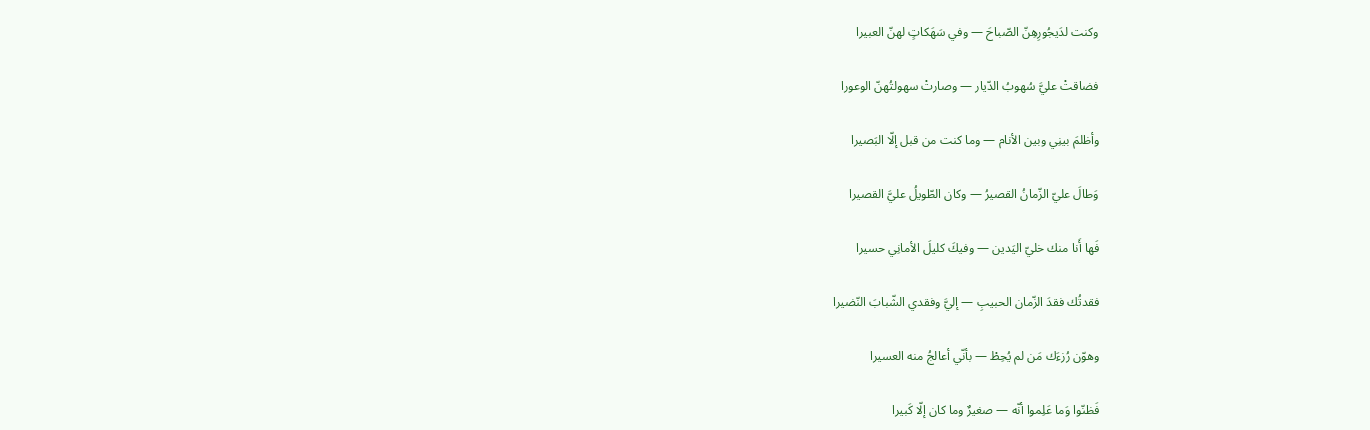وكنت لدَيجُورِهِنّ الصّباحَ — وفي سَهَكاتٍ لهنّ العبيرا

فضاقتْ عليَّ سُهوبُ الدّيار — وصارتْ سهولتُهنّ الوعورا

وأظلمَ بينِي وبين الأنام — وما كنت من قبل إلّا البَصيرا

وَطالَ عليّ الزّمانُ القصيرُ — وكان الطّويلُ عليَّ القصيرا

فَها أَنا منك خليّ اليَدين — وفيكَ كليلَ الأمانِي حسيرا

فقدتُك فقدَ الزّمان الحبيبِ — إليَّ وفقدي الشّبابَ النّضيرا

وهوّن رُزءَك مَن لم يُحِطْ — بأنّي أعالجُ منه العسيرا

فَظنّوا وَما عَلِموا أنّه — صغيرٌ وما كان إلّا كَبيرا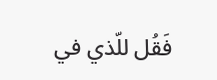فَقُل للّذي في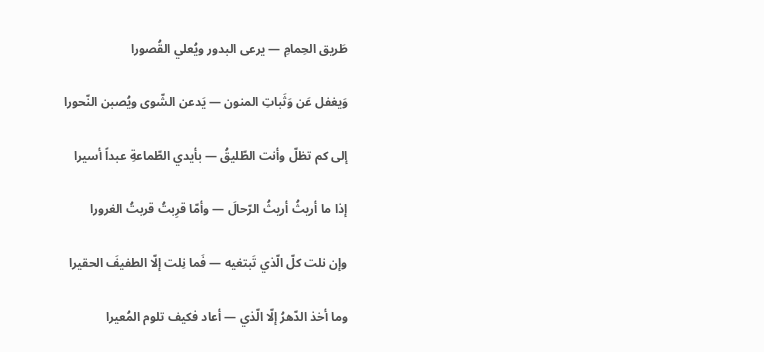طَريق الحِمامِ — يرعى البدور ويُعلي القُصورا

وَيغفل عَن وَثَباتِ المنون — يَدعن الشّوى ويُصبن النّحورا

إلى كم تظلّ وأنت الطّليقُ — بأيدي الطّماعةِ عبداً أسيرا

إذا ما أريثُ أريثُ الرّحالَ — وأمّا قرِبتُ قربتُ الغرورا

وإن نلت كلّ الّذي تَبتغيه — فَما نِلت إلّا الطفيفَ الحقيرا

وما أخذ الدّهرُ إلّا الّذي — أعاد فكيف تلوم المُعيرا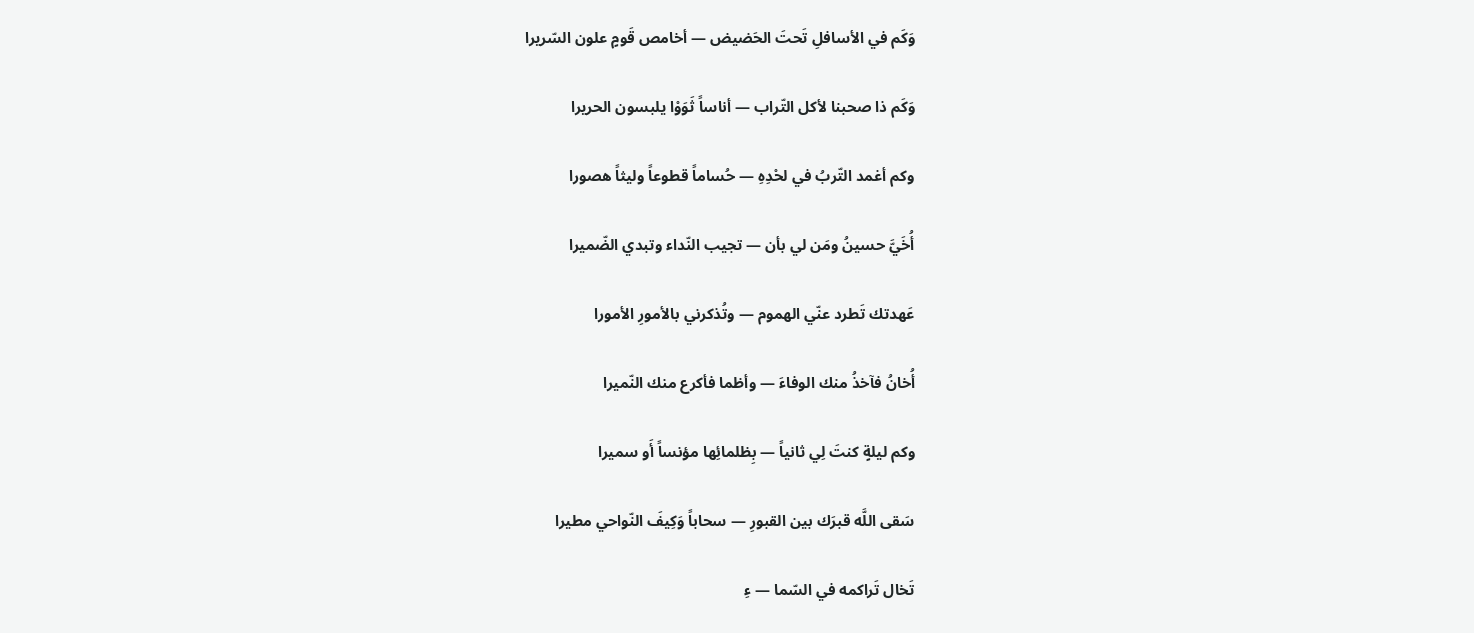وَكَم في الأسافلِ تَحتَ الحَضيض — أخامص قَومٍ علون السّريرا

وَكَم ذا صحبنا لأكل التّراب — أناساً ثَوَوْا يلبسون الحريرا

وكم أغمد التّربُ في لحْدِهِ — حُساماً قطوعاً وليثاً هصورا

أُخَيَّ حسينُ ومَن لي بأن — تجيب النّداء وتبدي الضّميرا

عَهدتك تَطرد عنّي الهموم — وتُذكرني بالأمورِ الأمورا

أُخانُ فآخذُ منك الوفاءَ — وأظما فأكرع منك النّميرا

وكم ليلةٍ كنتَ لِي ثانياً — بِظلمائِها مؤنساً أَو سميرا

سَقى اللَّه قبرَك بين القبورِ — سحاباً وَكِيفَ النّواحي مطيرا

تَخال تَراكمه في السّما — ءِ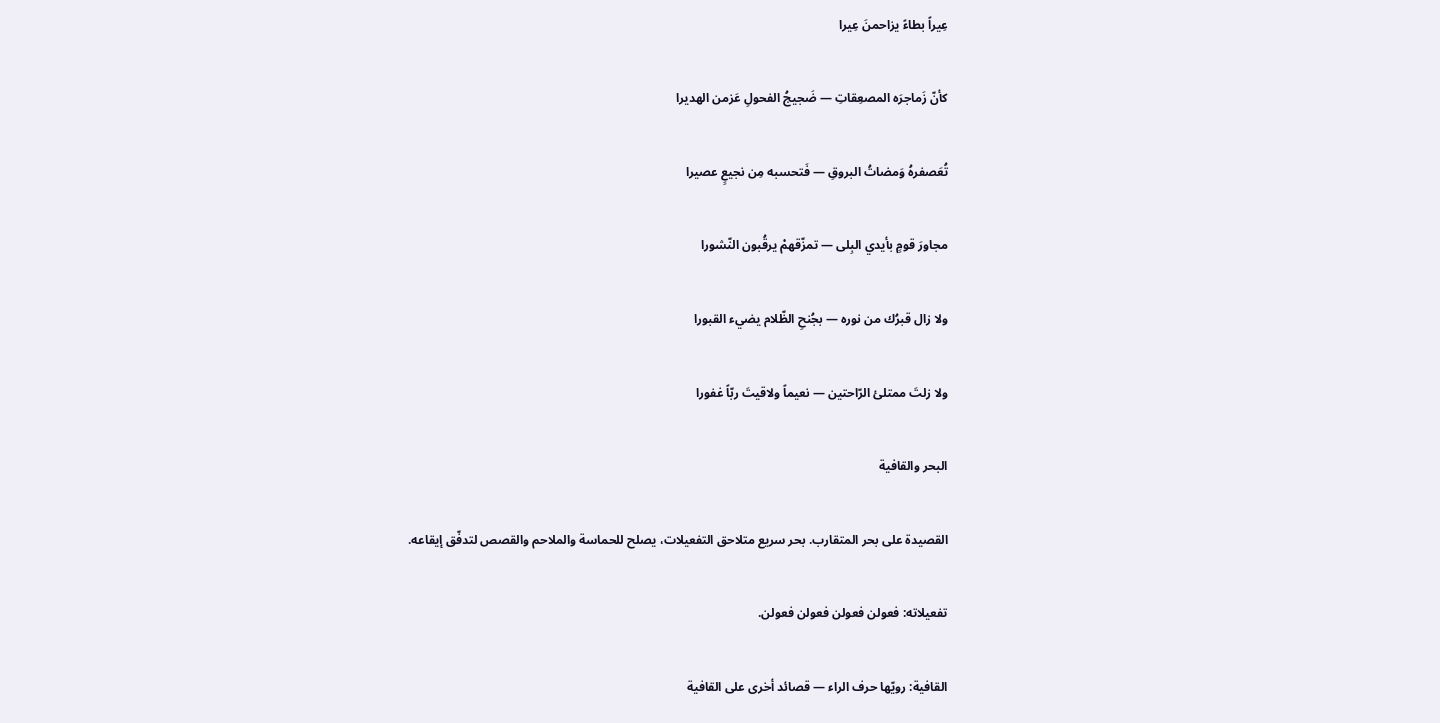عِيراً بطاءً يزاحمنَ عِيرا

كأنّ زَماجرَه المصعِقاتِ — ضَجيجُ الفحولِ عَزمن الهديرا

تُعَصفرهُ وَمضاتُ البروقِ — فَتحسبه مِن نجيعٍ عصيرا

مجاورَ قومٍ بأيدي البِلى — تمزّقهمْ يرقُبون النّشورا

ولا زال قبرُك من نوره — بجُنحِ الظّلام يضيء القبورا

ولا زلتَ ممتلئ الرّاحتين — نعيماً ولاقيتَ ربّاً غفورا

البحر والقافية

القصيدة على بحر المتقارب. بحر سريع متلاحق التفعيلات، يصلح للحماسة والملاحم والقصص لتدفّق إيقاعه.

تفعيلاته: فعولن فعولن فعولن فعولن.

القافية: رويّها حرف الراء — قصائد أخرى على القافية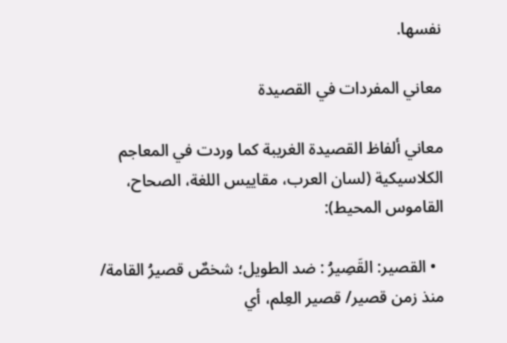نفسها.

معاني المفردات في القصيدة

معاني ألفاظ القصيدة الغريبة كما وردت في المعاجم الكلاسيكية (لسان العرب، مقاييس اللغة، الصحاح، القاموس المحيط):

  • القصير: القَصِيرُ : ضد الطويل؛ شخصٌ قصيرُ القامة/ منذ زمن قصير/ قصير العِلم، أي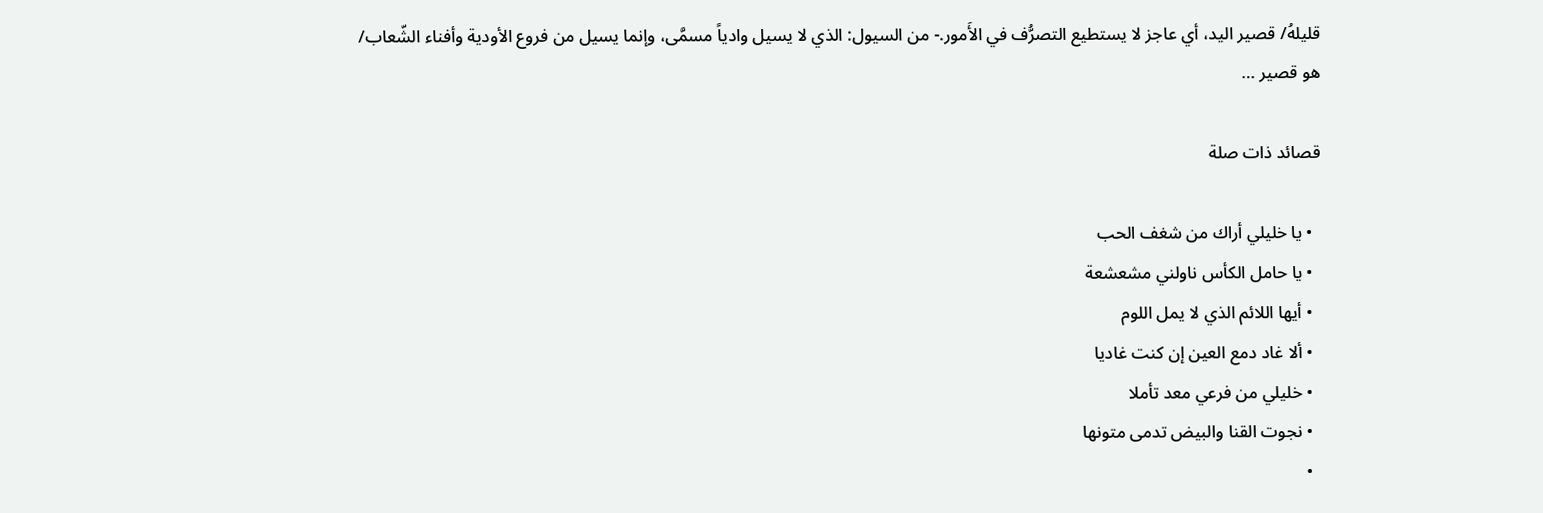قليلهُ/ قصير اليد، أي عاجز لا يستطيع التصرُّف في الأَمور.- من السيول: الذي لا يسيل وادياً مسمَّى، وإنما يسيل من فروع الأودية وأفناء الشّعاب/ هو قصير …

قصائد ذات صلة

  • يا خليلي أراك من شغف الحب
  • يا حامل الكأس ناولني مشعشعة
  • أيها اللائم الذي لا يمل اللوم
  • ألا غاد دمع العين إن كنت غاديا
  • خليلي من فرعي معد تأملا
  • نجوت القنا والبيض تدمى متونها
  •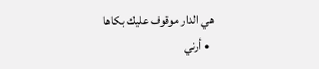هي الدار موقوف عليك بكاها
  • أرني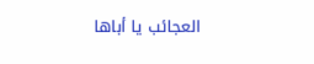العجائب يا أباها